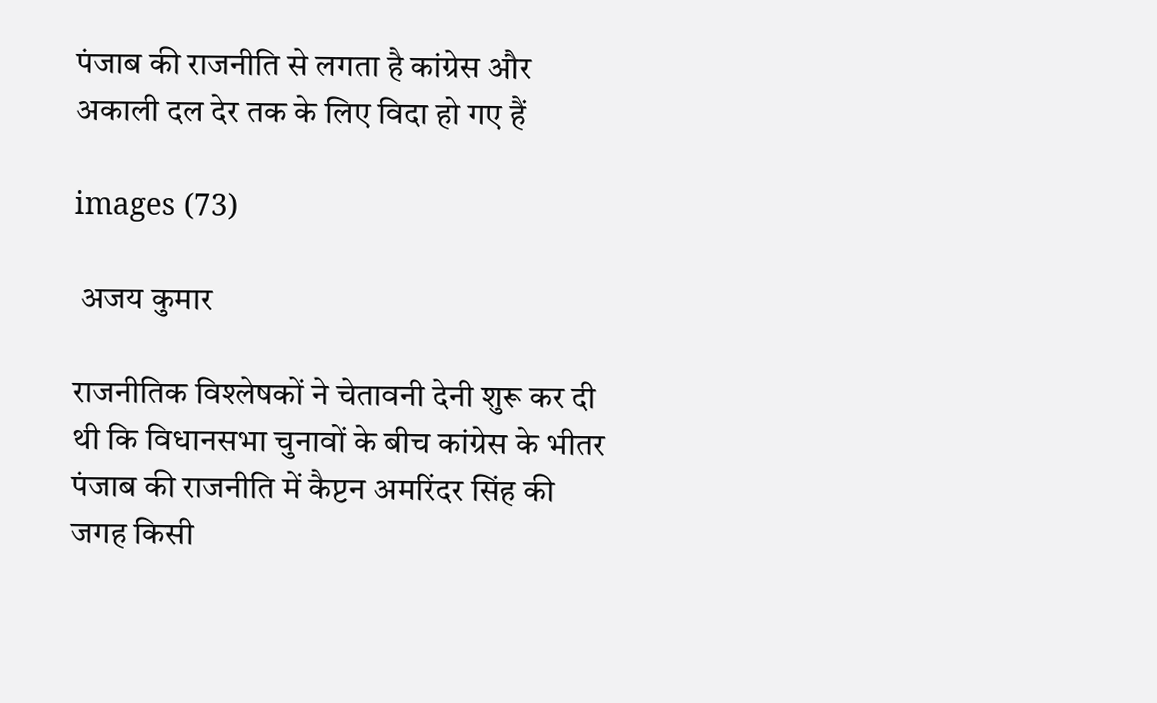पंजाब की राजनीति से लगता है कांग्रेस और अकाली दल देर तक के लिए विदा हो गए हैं

images (73)

 अजय कुमार

राजनीतिक विश्लेषकों ने चेतावनी देनी शुरू कर दी थी कि विधानसभा चुनावों के बीच कांग्रेस के भीतर पंजाब की राजनीति में कैप्टन अमरिंदर सिंह की जगह किसी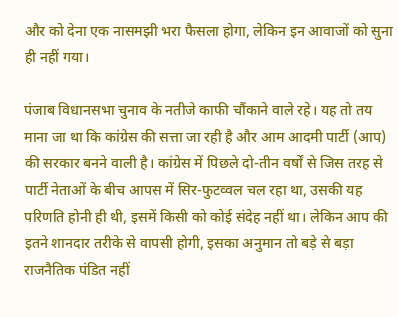और को देना एक नासमझी भरा फैसला होगा, लेकिन इन आवाजों को सुना ही नहीं गया।

पंजाब विधानसभा चुनाव के नतीजे काफी चौंकाने वाले रहे। यह तो तय माना जा था कि कांग्रेस की सत्ता जा रही है और आम आदमी पार्टी (आप) की सरकार बनने वाली है। कांग्रेस में पिछले दो-तीन वर्षों से जिस तरह से पार्टी नेताओं के बीच आपस में सिर-फुटव्वल चल रहा था, उसकी यह परिणति होनी ही थी, इसमें किसी को कोई संदेह नहीं था। लेकिन आप की इतने शानदार तरीके से वापसी होगी, इसका अनुमान तो बड़े से बड़ा राजनैतिक पंडित नहीं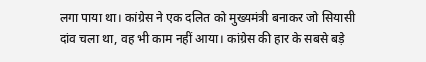लगा पाया था। कांग्रेस ने एक दलित को मुख्यमंत्री बनाकर जो सियासी दांव चला था, वह भी काम नहीं आया। कांग्रेस की हार के सबसे बड़े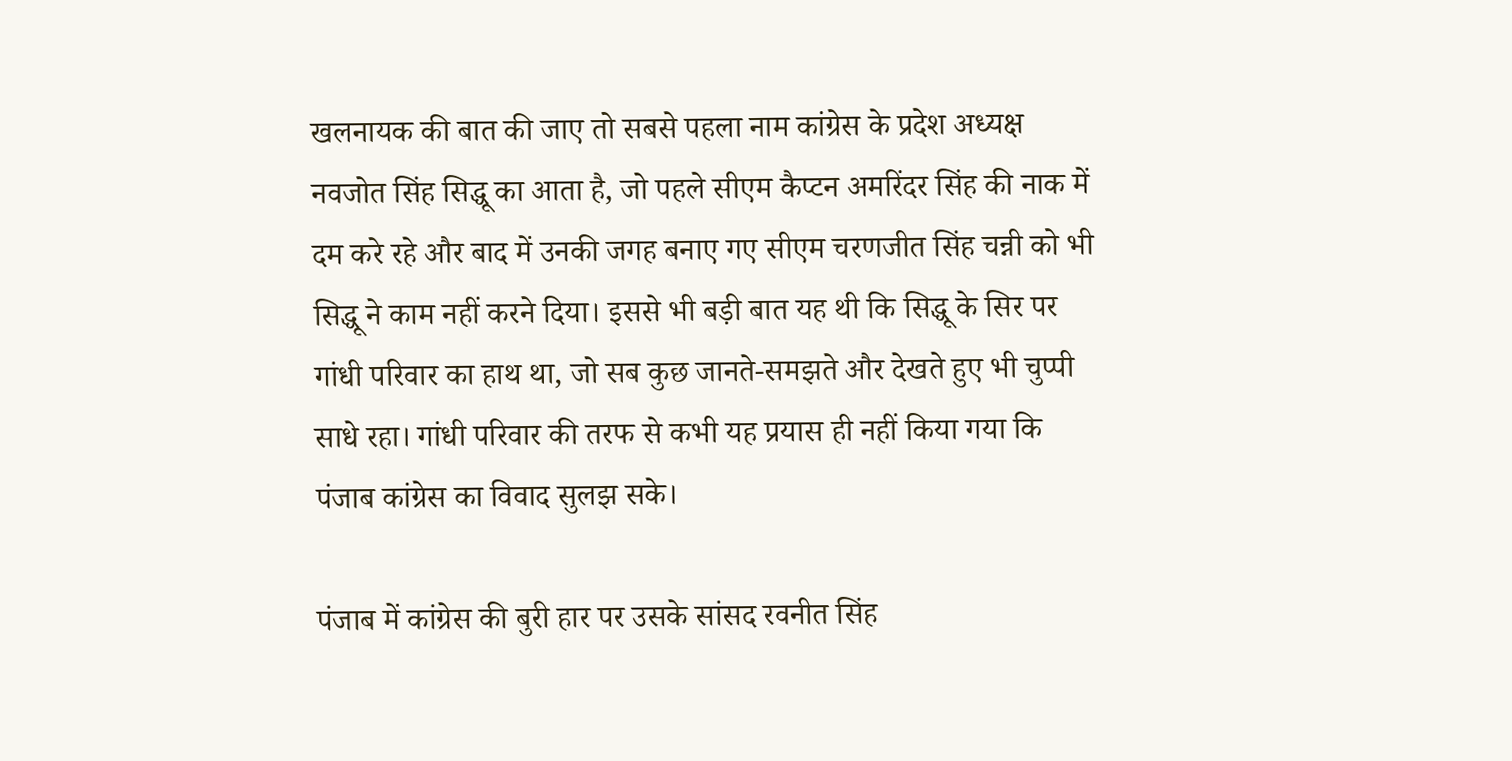खलनायक की बात की जाए तो सबसे पहला नाम कांग्रेस के प्रदेश अध्यक्ष नवजोत सिंह सिद्धू का आता है, जो पहले सीएम कैप्टन अमरिंदर सिंह की नाक में दम करे रहे और बाद में उनकी जगह बनाए गए सीएम चरणजीत सिंह चन्नी को भी सिद्धू ने काम नहीं करने दिया। इससे भी बड़ी बात यह थी कि सिद्धू के सिर पर गांधी परिवार का हाथ था, जो सब कुछ जानते-समझते और देखते हुए भी चुप्पी साधे रहा। गांधी परिवार की तरफ से कभी यह प्रयास ही नहीं किया गया कि पंजाब कांग्रेस का विवाद सुलझ सके।

पंजाब में कांग्रेस की बुरी हार पर उसके सांसद रवनीत सिंह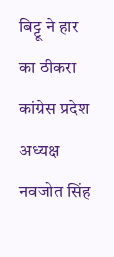बिट्टू ने हार का ठीकरा कांग्रेस प्रदेश अध्यक्ष नवजोत सिंह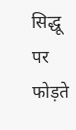सिद्धू पर फोड़ते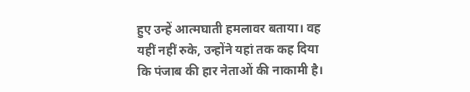हुए उन्हें आत्मघाती हमलावर बताया। वह यहीं नहीं रुके, उन्होंने यहां तक कह दिया कि पंजाब की हार नेताओं की नाकामी है।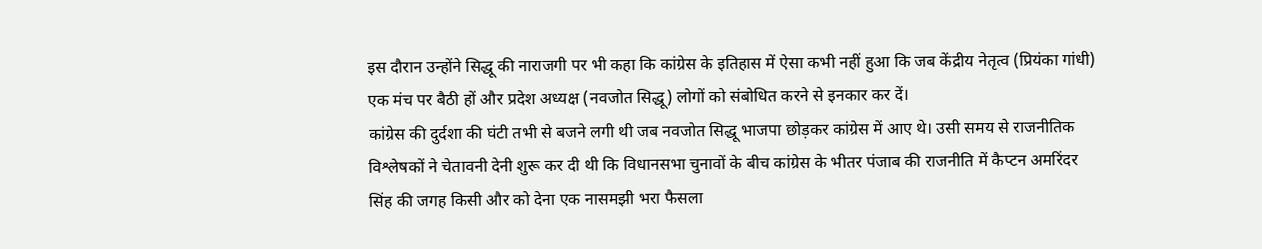इस दौरान उन्होंने सिद्धू की नाराजगी पर भी कहा कि कांग्रेस के इतिहास में ऐसा कभी नहीं हुआ कि जब केंद्रीय नेतृत्व (प्रियंका गांधी) एक मंच पर बैठी हों और प्रदेश अध्यक्ष (नवजोत सिद्धू) लोगों को संबोधित करने से इनकार कर दें।
कांग्रेस की दुर्दशा की घंटी तभी से बजने लगी थी जब नवजोत सिद्धू भाजपा छोड़कर कांग्रेस में आए थे। उसी समय से राजनीतिक विश्लेषकों ने चेतावनी देनी शुरू कर दी थी कि विधानसभा चुनावों के बीच कांग्रेस के भीतर पंजाब की राजनीति में कैप्टन अमरिंदर सिंह की जगह किसी और को देना एक नासमझी भरा फैसला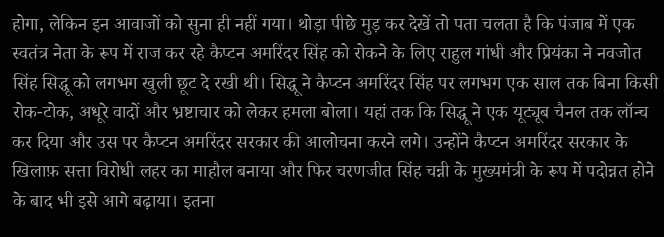होगा, लेकिन इन आवाजों को सुना ही नहीं गया। थोड़ा पीछे मुड़ कर देखें तो पता चलता है कि पंजाब में एक स्वतंत्र नेता के रूप में राज कर रहे कैप्टन अमरिंदर सिंह को रोकने के लिए राहुल गांधी और प्रियंका ने नवजोत सिंह सिद्धू को लगभग खुली छूट दे रखी थी। सिद्धू ने कैप्टन अमरिंदर सिंह पर लगभग एक साल तक बिना किसी रोक-टोक, अधूरे वादों और भ्रष्टाचार को लेकर हमला बोला। यहां तक कि सिद्धू ने एक यूट्यूब चैनल तक लॉन्च कर दिया और उस पर कैप्टन अमरिंदर सरकार की आलोचना करने लगे। उन्होंने कैप्टन अमरिंदर सरकार के खिलाफ़ सत्ता विरोधी लहर का माहौल बनाया और फिर चरणजीत सिंह चन्नी के मुख्यमंत्री के रूप में पदोन्नत होने के बाद भी इसे आगे बढ़ाया। इतना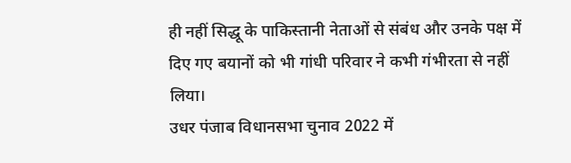ही नहीं सिद्धू के पाकिस्तानी नेताओं से संबंध और उनके पक्ष में दिए गए बयानों को भी गांधी परिवार ने कभी गंभीरता से नहीं लिया।
उधर पंजाब विधानसभा चुनाव 2022 में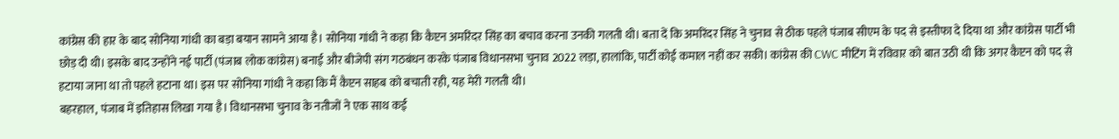कांग्रेस की हार के बाद सोनिया गांधी का बड़ा बयान सामने आया है। सोनिया गांधी ने कहा कि कैप्टन अमरिंदर सिंह का बचाव करना उनकी गलती थी। बता दें कि अमरिंदर सिंह ने चुनाव से ठीक पहले पंजाब सीएम के पद से इस्तीफा दे दिया था और कांग्रेस पार्टी भी छोड़ दी थी। इसके बाद उन्होंने नई पार्टी (पंजाब लोक कांग्रेस) बनाई और बीजेपी संग गठबंधन करके पंजाब विधानसभा चुनाव 2022 लड़ा, हालांकि, पार्टी कोई कमाल नहीं कर सकी। कांग्रेस की CWC मीटिंग में रविवार को बात उठी थी कि अगर कैप्टन को पद से हटाया जाना था तो पहले हटाना था। इस पर सोनिया गांधी ने कहा कि मैं कैप्टन साहब को बचाती रही, यह मेरी गलती थी।
बहरहाल, पंजाब में इतिहास लिखा गया है। विधानसभा चुनाव के नतीजों ने एक साथ कई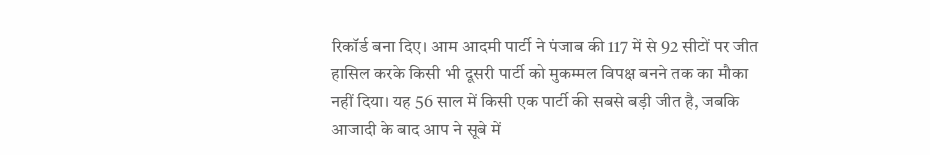रिकॉर्ड बना दिए। आम आदमी पार्टी ने पंजाब की 117 में से 92 सीटों पर जीत हासिल करके किसी भी दूसरी पार्टी को मुकम्मल विपक्ष बनने तक का मौका नहीं दिया। यह 56 साल में किसी एक पार्टी की सबसे बड़ी जीत है, जबकि आजादी के बाद आप ने सूबे में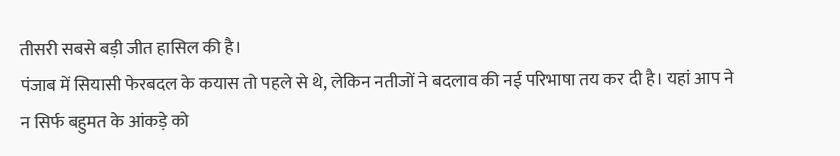तीसरी सबसे बड़ी जीत हासिल की है।
पंजाब में सियासी फेरबदल के कयास तो पहले से थे, लेकिन नतीजों ने बदलाव की नई परिभाषा तय कर दी है। यहां आप ने न सिर्फ बहुमत के आंकड़े को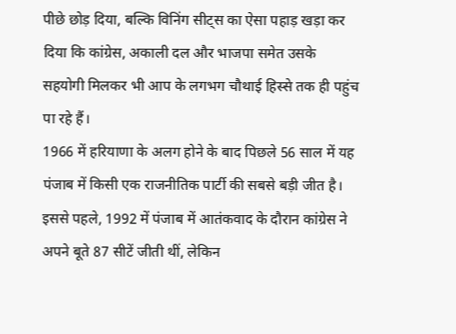पीछे छोड़ दिया, बल्कि विनिंग सीट्स का ऐसा पहाड़ खड़ा कर दिया कि कांग्रेस, अकाली दल और भाजपा समेत उसके सहयोगी मिलकर भी आप के लगभग चौथाई हिस्से तक ही पहुंच पा रहे हैं।
1966 में हरियाणा के अलग होने के बाद पिछले 56 साल में यह पंजाब में किसी एक राजनीतिक पार्टी की सबसे बड़ी जीत है। इससे पहले, 1992 में पंजाब में आतंकवाद के दौरान कांग्रेस ने अपने बूते 87 सीटें जीती थीं, लेकिन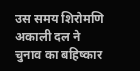उस समय शिरोमणि अकाली दल ने चुनाव का बहिष्कार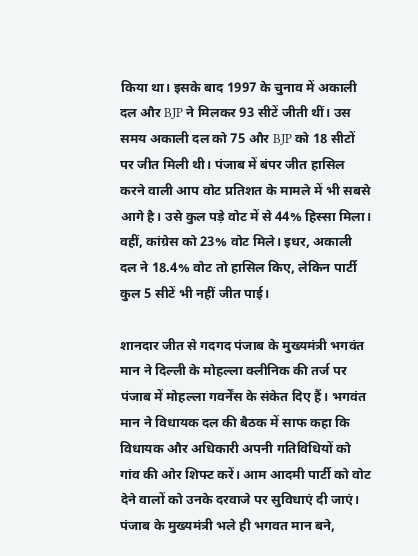किया था। इसके बाद 1997 के चुनाव में अकाली दल और BJP ने मिलकर 93 सीटें जीती थीं। उस समय अकाली दल को 75 और BJP को 18 सीटों पर जीत मिली थी। पंजाब में बंपर जीत हासिल करने वाली आप वोट प्रतिशत के मामले में भी सबसे आगे है। उसे कुल पड़े वोट में से 44% हिस्सा मिला। वहीं, कांग्रेस को 23% वोट मिले। इधर, अकाली दल ने 18.4% वोट तो हासिल किए, लेकिन पार्टी कुल 5 सीटें भी नहीं जीत पाई।

शानदार जीत से गदगद पंजाब के मुख्यमंत्री भगवंत मान ने दिल्ली के मोहल्ला क्लीनिक की तर्ज पर पंजाब में मोहल्ला गवर्नेंस के संकेत दिए हैं। भगवंत मान ने विधायक दल की बैठक में साफ कहा कि विधायक और अधिकारी अपनी गतिविधियों को गांव की ओर शिफ्ट करें। आम आदमी पार्टी को वोट देने वालों को उनके दरवाजे पर सुविधाएं दी जाएं। पंजाब के मुख्यमंत्री भले ही भगवत मान बने,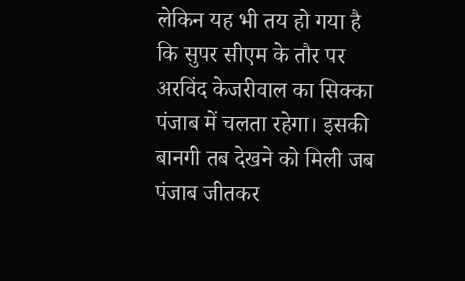लेकिन यह भी तय हो गया है कि सुपर सीएम के तौर पर अरविंद केजरीवाल का सिक्का पंजाब में चलता रहेगा। इसकी बानगी तब देखने को मिली जब पंजाब जीतकर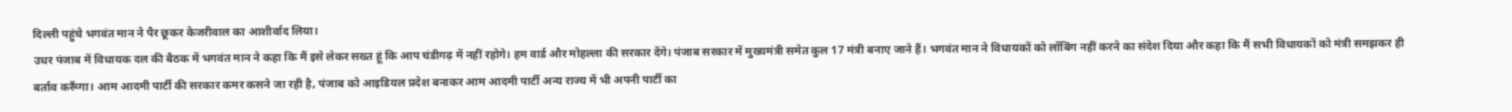दिल्ली पहुंचे भगवंत मान ने पैर छूकर केजरीवाल का आशीर्वाद लिया।
उधर पंजाब में विधायक दल की बैठक में भगवंत मान ने कहा कि मैं इसे लेकर सख्त हूं कि आप चंडीगढ़ में नहीं रहोगे। हम वार्ड और मोहल्ला की सरकार देंगे। पंजाब सरकार में मुख्यमंत्री समेत कुल 17 मंत्री बनाए जाने हैं। भगवंत मान ने विधायकों को लॉबिंग नहीं करने का संदेश दिया और कहा कि मैं सभी विधायकों को मंत्री समझकर ही बर्ताव करूँगा। आम आदमी पार्टी की सरकार कमर कसने जा रही है, पंजाब को आइडियल प्रदेश बनाकर आम आदमी पार्टी अन्य राज्य में भी अपनी पार्टी का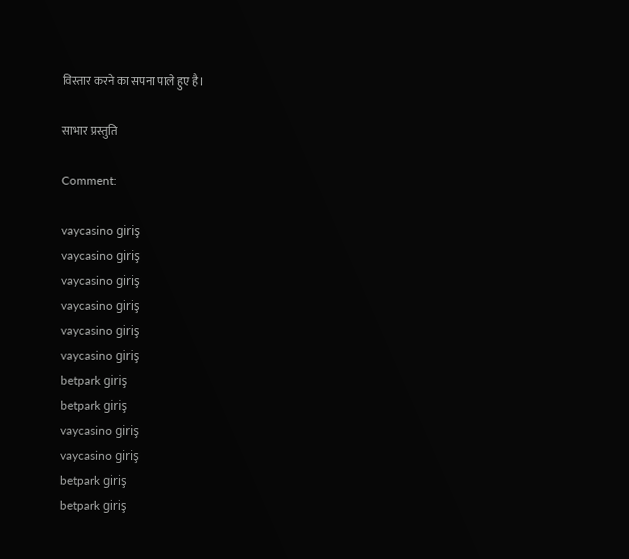विस्तार करने का सपना पाले हुए है।

साभार प्रस्तुति

Comment:

vaycasino giriş
vaycasino giriş
vaycasino giriş
vaycasino giriş
vaycasino giriş
vaycasino giriş
betpark giriş
betpark giriş
vaycasino giriş
vaycasino giriş
betpark giriş
betpark giriş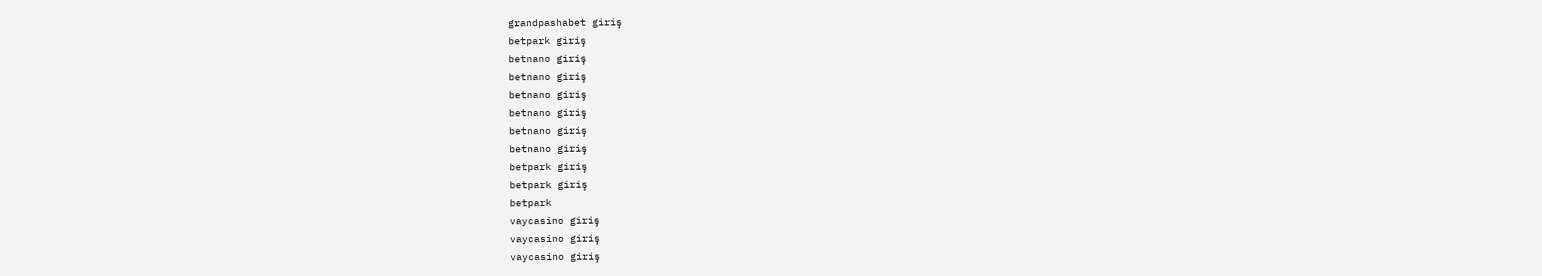grandpashabet giriş
betpark giriş
betnano giriş
betnano giriş
betnano giriş
betnano giriş
betnano giriş
betnano giriş
betpark giriş
betpark giriş
betpark
vaycasino giriş
vaycasino giriş
vaycasino giriş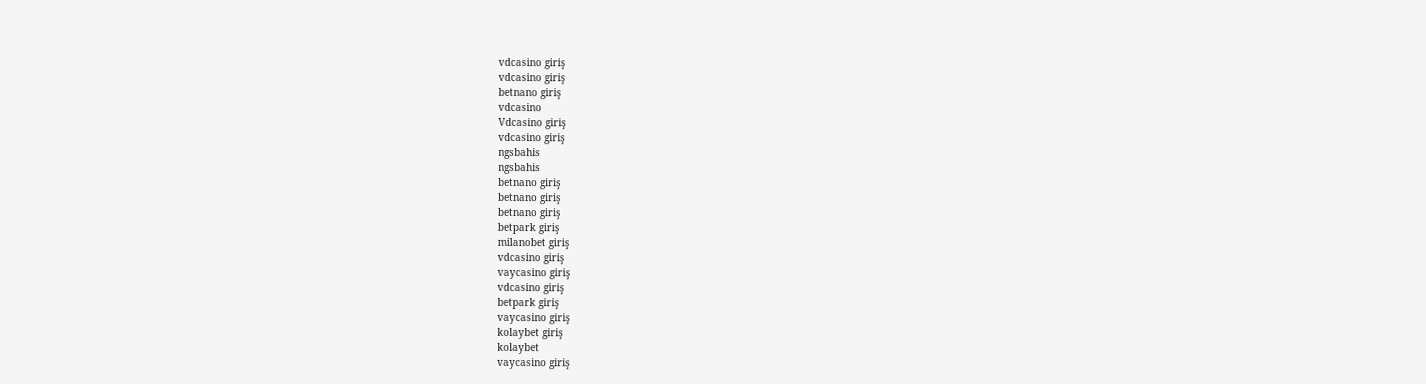vdcasino giriş
vdcasino giriş
betnano giriş
vdcasino
Vdcasino giriş
vdcasino giriş
ngsbahis
ngsbahis
betnano giriş
betnano giriş
betnano giriş
betpark giriş
milanobet giriş
vdcasino giriş
vaycasino giriş
vdcasino giriş
betpark giriş
vaycasino giriş
kolaybet giriş
kolaybet
vaycasino giriş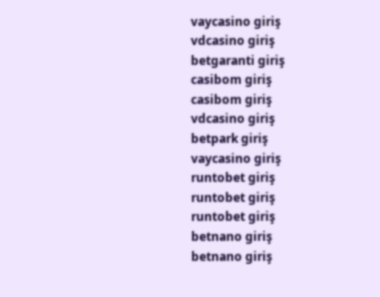vaycasino giriş
vdcasino giriş
betgaranti giriş
casibom giriş
casibom giriş
vdcasino giriş
betpark giriş
vaycasino giriş
runtobet giriş
runtobet giriş
runtobet giriş
betnano giriş
betnano giriş